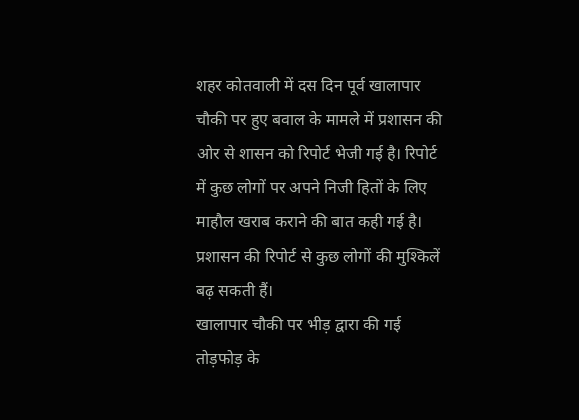शहर कोतवाली में दस दिन पूर्व खालापार चौकी पर हुए बवाल के मामले में प्रशासन की ओर से शासन को रिपोर्ट भेजी गई है। रिपोर्ट में कुछ लोगों पर अपने निजी हितों के लिए माहौल खराब कराने की बात कही गई है। प्रशासन की रिपोर्ट से कुछ लोगों की मुश्किलें बढ़ सकती हैं।
खालापार चौकी पर भीड़ द्वारा की गई तोड़फोड़ के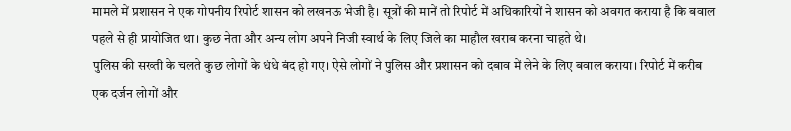मामले में प्रशासन ने एक गोपनीय रिपोर्ट शासन को लखनऊ भेजी है। सूत्रों की मानें तो रिपोर्ट में अधिकारियों ने शासन को अवगत कराया है कि बवाल पहले से ही प्रायोजित था। कुछ नेता और अन्य लोग अपने निजी स्वार्थ के लिए जिले का माहौल खराब करना चाहते थे।
पुलिस की सख्ती के चलते कुछ लोगों के धंधे बंद हो गए। ऐसे लोगों ने पुलिस और प्रशासन को दबाव में लेने के लिए बवाल कराया। रिपोर्ट में करीब एक दर्जन लोगों और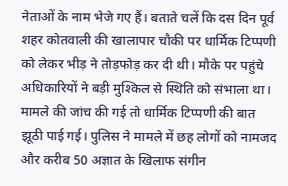नेताओं के नाम भेजे गए हैं। बताते चलें कि दस दिन पूर्व शहर कोतवाली की खालापार चौकी पर धार्मिक टिप्पणी को लेकर भीड़ ने तोड़फोड़ कर दी थी। मौके पर पहुंचे अधिकारियों ने बड़ी मुश्किल से स्थिति को संभाला था।
मामले की जांच की गई तो धार्मिक टिप्पणी की बात झूठी पाई गई। पुलिस ने मामले में छह लोगों को नामजद और करीब 50 अज्ञात के खिलाफ संगीन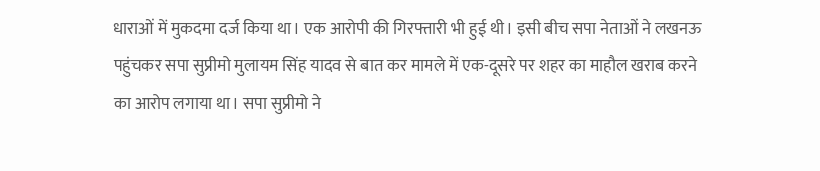धाराओं में मुकदमा दर्ज किया था। एक आरोपी की गिरफ्तारी भी हुई थी। इसी बीच सपा नेताओं ने लखनऊ पहुंचकर सपा सुप्रीमो मुलायम सिंह यादव से बात कर मामले में एक-दूसरे पर शहर का माहौल खराब करने का आरोप लगाया था। सपा सुप्रीमो ने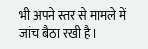भी अपने स्तर से मामले में जांच बैठा रखी है।